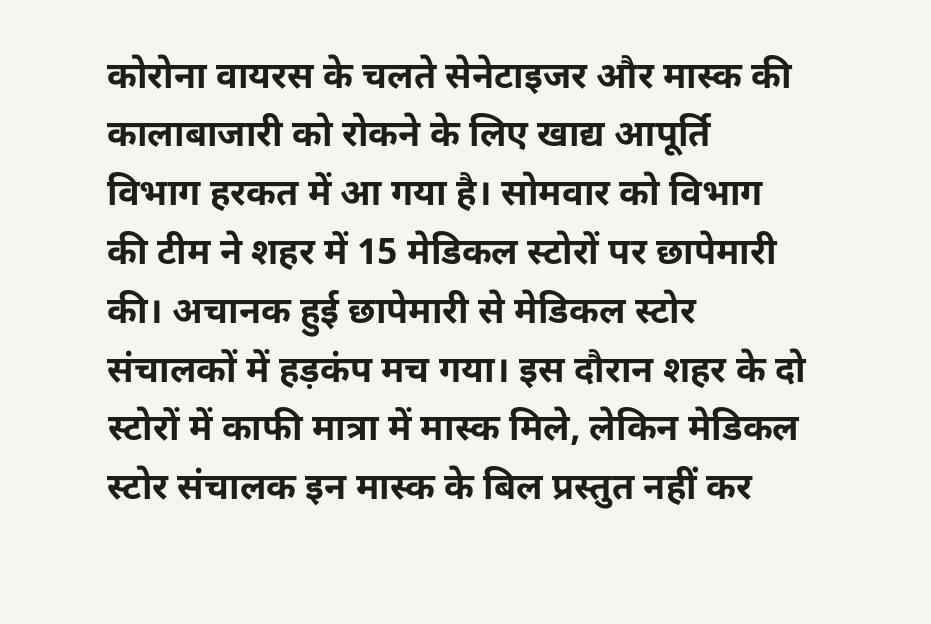कोरोना वायरस के चलते सेनेटाइजर और मास्क की कालाबाजारी को रोकने के लिए खाद्य आपूर्ति विभाग हरकत में आ गया है। सोमवार को विभाग की टीम ने शहर में 15 मेडिकल स्टोरों पर छापेमारी की। अचानक हुई छापेमारी से मेडिकल स्टोर संचालकों में हड़कंप मच गया। इस दौरान शहर के दो स्टोरों में काफी मात्रा में मास्क मिले, लेकिन मेडिकल स्टोर संचालक इन मास्क के बिल प्रस्तुत नहीं कर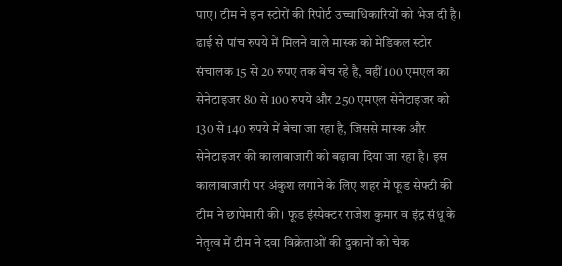पाए। टीम ने इन स्टोरों की रिपोर्ट उच्चाधिकारियों को भेज दी है।
ढाई से पांच रुपये में मिलने वाले मास्क को मेडिकल स्टोर संचालक 15 से 20 रुपए तक बेच रहे है, वहीं 100 एमएल का सेनेटाइजर 80 से 100 रुपये और 250 एमएल सेनेटाइजर को 130 से 140 रुपये में बेचा जा रहा है, जिससे मास्क और सेनेटाइजर की कालाबाजारी को बढ़ावा दिया जा रहा है। इस कालाबाजारी पर अंकुश लगाने के लिए शहर में फूड सेफ्टी की टीम ने छापेमारी की। फूड इंस्पेक्टर राजेश कुमार व इंद्र संधू के नेतृत्व में टीम ने दवा विक्रेताओं की दुकानों को चेक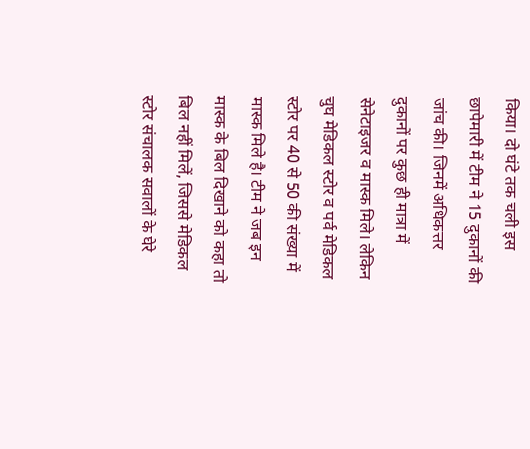किया। दो घंटे तक चली इस छापेमारी में टीम ने 15 दुकानों की जांच की। जिनमें अधिकत्तर दुकानों पर कुछ ही मात्रा में सेनेटाइजर व मास्क मिले। लेकिन चुघ मेडिकल स्टोर व पर्व मेडिकल स्टोर पर 40 से 50 की संख्या में मास्क मिले है। टीम ने जब इन मास्क के बिल दिखाने को कहा तो बिल नहीं मिलें, जिससे मेडिकल स्टोर संचालक सवालों के घेरे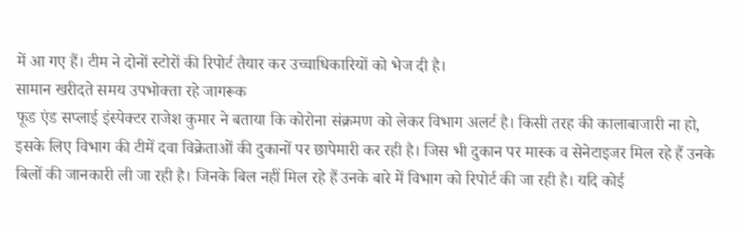में आ गए हैं। टीम ने दोनों स्टोरों की रिपोर्ट तैयार कर उच्चाधिकारियों को भेज दी है।
सामान खरीदते समय उपभोक्ता रहे जागरूक
फूड एंड सप्लाई इंस्पेक्टर राजेश कुमार ने बताया कि कोरोना संक्रमण को लेकर विभाग अलर्ट है। किसी तरह की कालाबाजारी ना हो, इसके लिए विभाग की टीमें दवा विक्रेताओं की दुकानों पर छापेमारी कर रही है। जिस भी दुकान पर मास्क व सेनेटाइजर मिल रहे हैं उनके बिलों की जानकारी ली जा रही है। जिनके बिल नहीं मिल रहे हैं उनके बारे में विभाग को रिपोर्ट की जा रही है। यदि कोई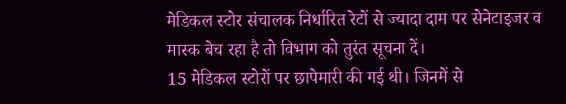मेडिकल स्टोर संचालक निर्धारित रेटों से ज्यादा दाम पर सेनेटाइजर व मास्क बेच रहा है तो विभाग को तुरंत सूचना दें।
15 मेडिकल स्टोरों पर छापेमारी की गई थी। जिनमें से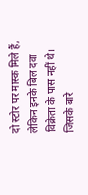दो स्टोर पर मास्क मिले हैं, लेकिन इनके बिल दवा विक्रेता के पास नहीं थे। जिसके बारे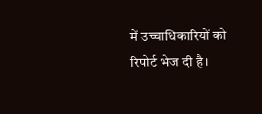में उच्चाधिकारियों को रिपोर्ट भेज दी है।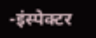-इंस्पेक्टर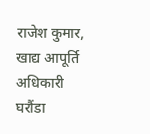राजेश कुमार, खाद्य आपूर्ति अधिकारी घरौंडा